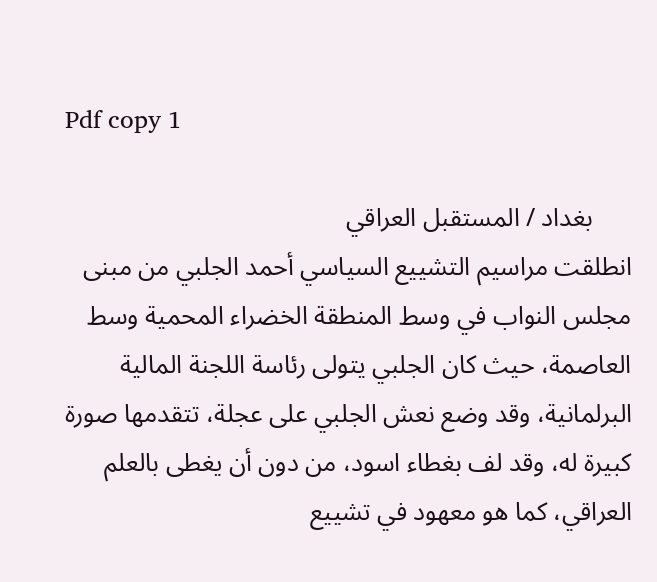Pdf copy 1

      بغداد / المستقبل العراقي
انطلقت مراسيم التشييع السياسي أحمد الجلبي من مبنى مجلس النواب في وسط المنطقة الخضراء المحمية وسط العاصمة، حيث كان الجلبي يتولى رئاسة اللجنة المالية البرلمانية، وقد وضع نعش الجلبي على عجلة، تتقدمها صورة كبيرة له، وقد لف بغطاء اسود، من دون أن يغطى بالعلم العراقي، كما هو معهود في تشييع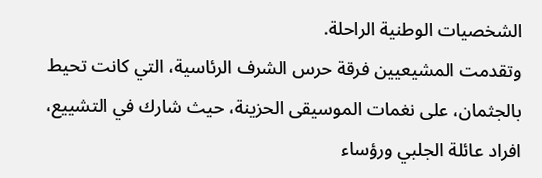الشخصيات الوطنية الراحلة.
وتقدمت المشيعيين فرقة حرس الشرف الرئاسية، التي كانت تحيط بالجثمان، على نغمات الموسيقى الحزينة، حيث شارك في التشييع، افراد عائلة الجلبي ورؤساء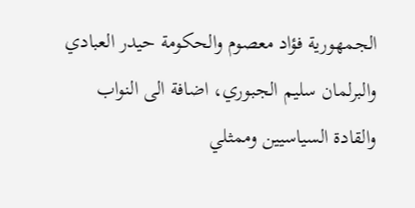الجمهورية فؤاد معصوم والحكومة حيدر العبادي والبرلمان سليم الجبوري، اضافة الى النواب والقادة السياسيين وممثلي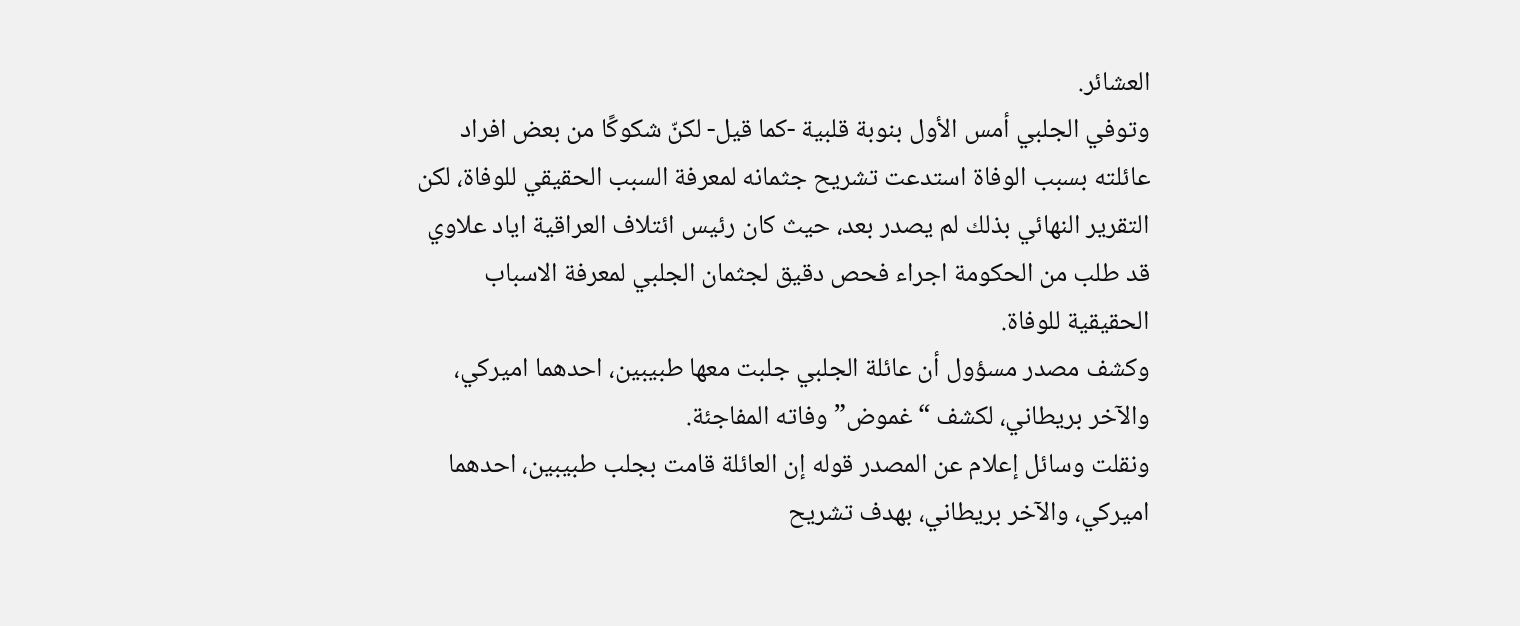العشائر.
وتوفي الجلبي أمس الأول بنوبة قلبية -كما قيل- لكنّ شكوكًا من بعض افراد عائلته بسبب الوفاة استدعت تشريح جثمانه لمعرفة السبب الحقيقي للوفاة، لكن التقرير النهائي بذلك لم يصدر بعد، حيث كان رئيس ائتلاف العراقية اياد علاوي قد طلب من الحكومة اجراء فحص دقيق لجثمان الجلبي لمعرفة الاسباب الحقيقية للوفاة.
وكشف مصدر مسؤول أن عائلة الجلبي جلبت معها طبيبين، احدهما اميركي، والآخر بريطاني، لكشف “غموض” وفاته المفاجئة.
ونقلت وسائل إعلام عن المصدر قوله إن العائلة قامت بجلب طبيبين، احدهما اميركي، والآخر بريطاني، بهدف تشريح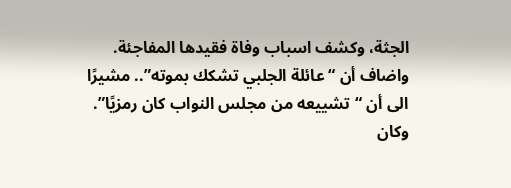الجثة، وكشف اسباب وفاة فقيدها المفاجئة.
واضاف أن “عائلة الجلبي تشكك بموته”.. مشيرًا الى أن “تشييعه من مجلس النواب كان رمزيًا”.
وكان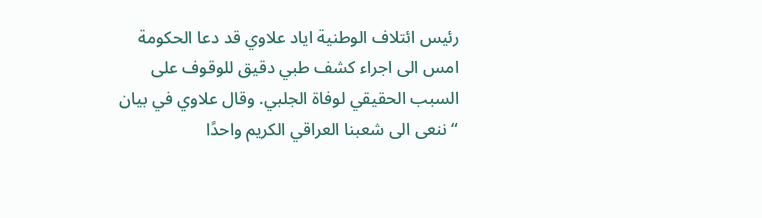رئيس ائتلاف الوطنية اياد علاوي قد دعا الحكومة امس الى اجراء كشف طبي دقيق للوقوف على السبب الحقيقي لوفاة الجلبي. وقال علاوي في بيان “ننعى الى شعبنا العراقي الكريم واحدًا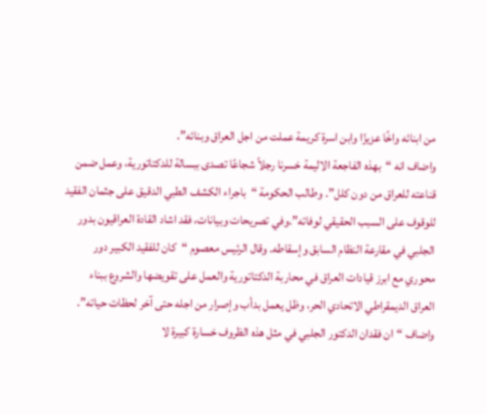من ابنائه واخًا عزيزًا وابن اسرة كريمة عملت من اجل العراق وبنائه”.
واضاف انه “بهذه الفاجعة الاليمة خسرنا رجلاً شجاعًا تصدى ببسالة للدكتاتورية، وعمل ضمن قناعته للعراق من دون كلل”. وطالب الحكومة “باجراء الكشف الطبي الدقيق على جثمان الفقيد للوقوف على السبب الحقيقي لوفاته”.وفي تصريحات وبيانات، فقد اشاد القادة العراقيون بدور الجلبي في مقارعة النظام السابق وإسقاطه. وقال الرئيس معصوم “كان للفقيد الكبير دور محوري مع ابرز قيادات العراق في محاربة الدكتاتورية والعمل على تقويضها والشروع ببناء العراق الديمقراطي الاتحادي الحر، وظل يعمل بدأب وإصرار من اجله حتى آخر لحظات حياته”. واضاف “ان فقدان الدكتور الجلبي في مثل هذه الظروف خسارة كبيرة لا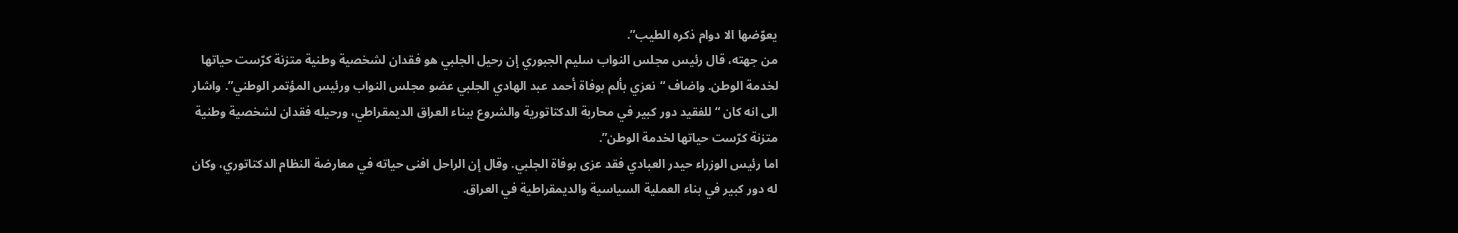يعوّضها الا دوام ذكره الطيب”.
من جهته، قال رئيس مجلس النواب سليم الجبوري إن رحيل الجلبي هو فقدان لشخصية وطنية متزنة كرّست حياتها لخدمة الوطن. واضاف “نعزي بألم بوفاة أحمد عبد الهادي الجلبي عضو مجلس النواب ورئيس المؤتمر الوطني”. واشار الى انه كان “للفقيد دور كبير في محاربة الدكتاتورية والشروع ببناء العراق الديمقراطي، ورحيله فقدان لشخصية وطنية متزنة كرّست حياتها لخدمة الوطن”.
اما رئيس الوزراء حيدر العبادي فقد عزى بوفاة الجلبي. وقال إن الراحل افنى حياته في معارضة النظام الدكتاتوري، وكان له دور كبير في بناء العملية السياسية والديمقراطية في العراق.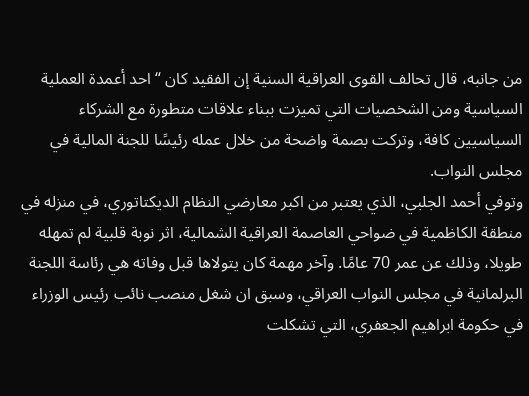من جانبه، قال تحالف القوى العراقية السنية إن الفقيد كان “احد أعمدة العملية السياسية ومن الشخصيات التي تميزت ببناء علاقات متطورة مع الشركاء السياسيين كافة، وتركت بصمة واضحة من خلال عمله رئيسًا للجنة المالية في مجلس النواب.
وتوفي أحمد الجلبي، الذي يعتبر من اكبر معارضي النظام الديكتاتوري، في منزله في منطقة الكاظمية في ضواحي العاصمة العراقية الشمالية، اثر نوبة قلبية لم تمهله طويلا، وذلك عن عمر 70 عامًا. وآخر مهمة كان يتولاها قبل وفاته هي رئاسة اللجنة البرلمانية في مجلس النواب العراقي، وسبق ان شغل منصب نائب رئيس الوزراء في حكومة ابراهيم الجعفري، التي تشكلت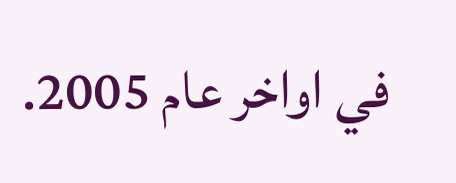في اواخر عام 2005.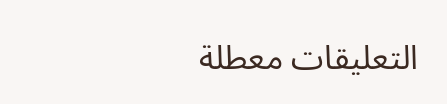التعليقات معطلة